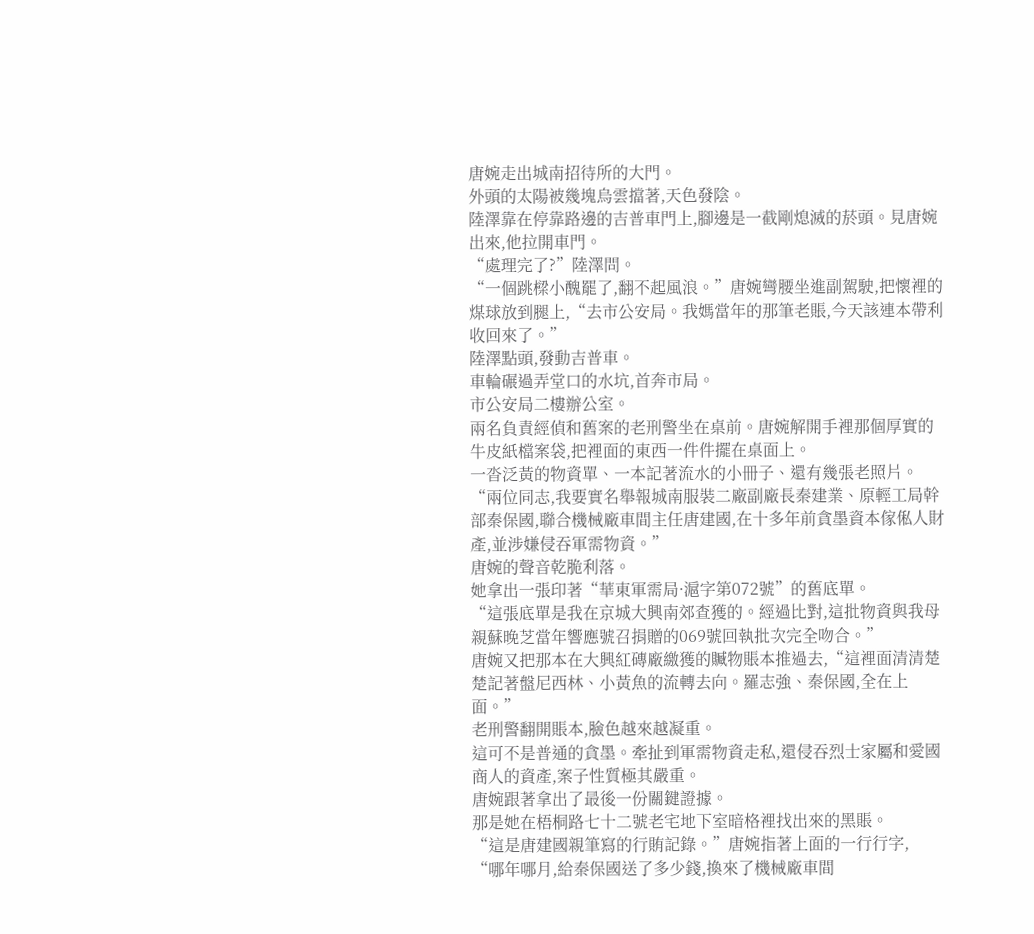唐婉走出城南招待所的大門。
外頭的太陽被幾塊烏雲擋著,天色發陰。
陸澤靠在停靠路邊的吉普車門上,腳邊是一截剛熄滅的菸頭。見唐婉出來,他拉開車門。
“處理完了?”陸澤問。
“一個跳樑小醜罷了,翻不起風浪。”唐婉彎腰坐進副駕駛,把懷裡的煤球放到腿上,“去市公安局。我媽當年的那筆老賬,今天該連本帶利收回來了。”
陸澤點頭,發動吉普車。
車輪碾過弄堂口的水坑,首奔市局。
市公安局二樓辦公室。
兩名負責經偵和舊案的老刑警坐在桌前。唐婉解開手裡那個厚實的牛皮紙檔案袋,把裡面的東西一件件擺在桌面上。
一沓泛黃的物資單、一本記著流水的小冊子、還有幾張老照片。
“兩位同志,我要實名舉報城南服裝二廠副廠長秦建業、原輕工局幹部秦保國,聯合機械廠車間主任唐建國,在十多年前貪墨資本傢俬人財產,並涉嫌侵吞軍需物資。”
唐婉的聲音乾脆利落。
她拿出一張印著“華東軍需局·滬字第072號”的舊底單。
“這張底單是我在京城大興南郊查獲的。經過比對,這批物資與我母親蘇晚芝當年響應號召捐贈的069號回執批次完全吻合。”
唐婉又把那本在大興紅磚廠繳獲的贓物賬本推過去,“這裡面清清楚楚記著盤尼西林、小黃魚的流轉去向。羅志強、秦保國,全在上面。”
老刑警翻開賬本,臉色越來越凝重。
這可不是普通的貪墨。牽扯到軍需物資走私,還侵吞烈士家屬和愛國商人的資產,案子性質極其嚴重。
唐婉跟著拿出了最後一份關鍵證據。
那是她在梧桐路七十二號老宅地下室暗格裡找出來的黑賬。
“這是唐建國親筆寫的行賄記錄。”唐婉指著上面的一行行字,
“哪年哪月,給秦保國送了多少錢,換來了機械廠車間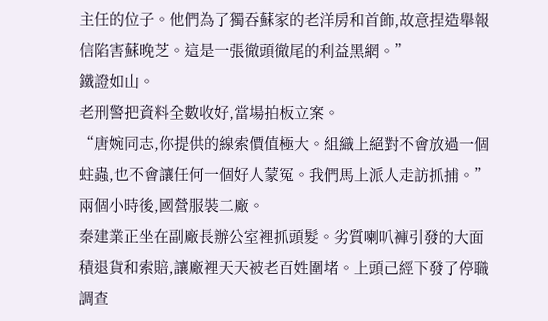主任的位子。他們為了獨吞蘇家的老洋房和首飾,故意捏造舉報信陷害蘇晚芝。這是一張徹頭徹尾的利益黑網。”
鐵證如山。
老刑警把資料全數收好,當場拍板立案。
“唐婉同志,你提供的線索價值極大。組織上絕對不會放過一個蛀蟲,也不會讓任何一個好人蒙冤。我們馬上派人走訪抓捕。”
兩個小時後,國營服裝二廠。
秦建業正坐在副廠長辦公室裡抓頭髮。劣質喇叭褲引發的大面積退貨和索賠,讓廠裡天天被老百姓圍堵。上頭己經下發了停職調查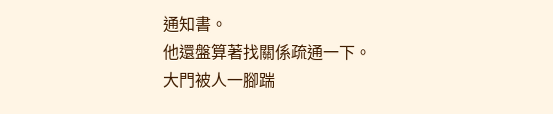通知書。
他還盤算著找關係疏通一下。
大門被人一腳踹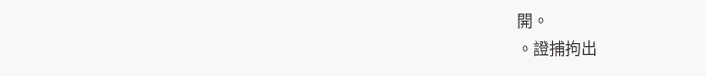開。
。證捕拘出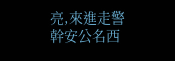亮,來進走警幹安公名西